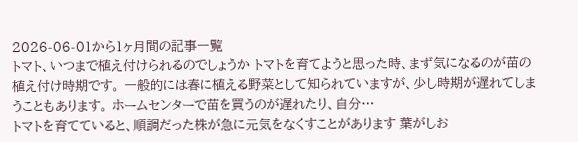2026-06-01から1ヶ月間の記事一覧
トマト、いつまで植え付けられるのでしょうか トマトを育てようと思った時、まず気になるのが苗の植え付け時期です。 一般的には春に植える野菜として知られていますが、少し時期が遅れてしまうこともあります。 ホームセンターで苗を買うのが遅れたり、自分…
トマトを育てていると、順調だった株が急に元気をなくすことがあります 葉がしお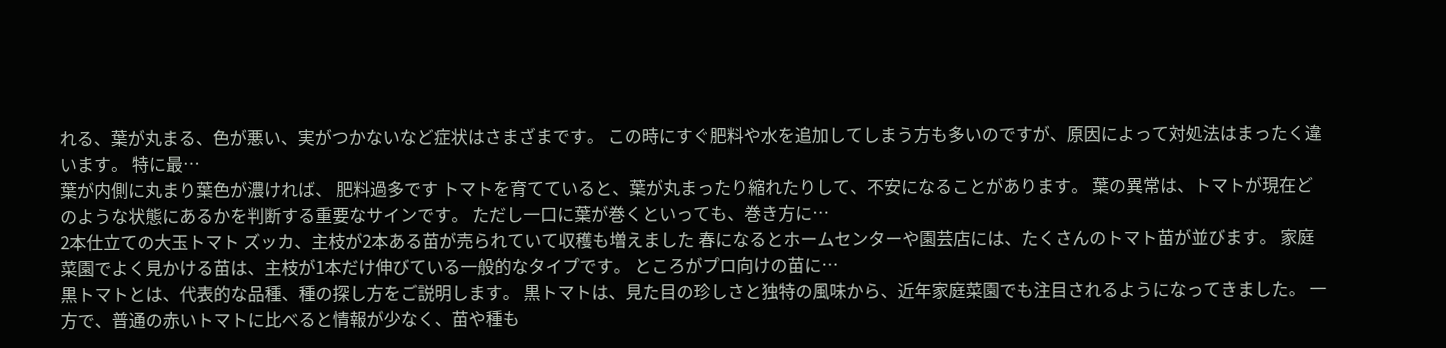れる、葉が丸まる、色が悪い、実がつかないなど症状はさまざまです。 この時にすぐ肥料や水を追加してしまう方も多いのですが、原因によって対処法はまったく違います。 特に最…
葉が内側に丸まり葉色が濃ければ、 肥料過多です トマトを育てていると、葉が丸まったり縮れたりして、不安になることがあります。 葉の異常は、トマトが現在どのような状態にあるかを判断する重要なサインです。 ただし一口に葉が巻くといっても、巻き方に…
2本仕立ての大玉トマト ズッカ、主枝が2本ある苗が売られていて収穫も増えました 春になるとホームセンターや園芸店には、たくさんのトマト苗が並びます。 家庭菜園でよく見かける苗は、主枝が1本だけ伸びている一般的なタイプです。 ところがプロ向けの苗に…
黒トマトとは、代表的な品種、種の探し方をご説明します。 黒トマトは、見た目の珍しさと独特の風味から、近年家庭菜園でも注目されるようになってきました。 一方で、普通の赤いトマトに比べると情報が少なく、苗や種も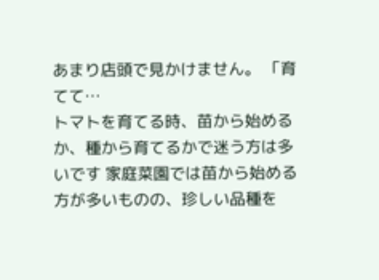あまり店頭で見かけません。 「育てて…
トマトを育てる時、苗から始めるか、種から育てるかで迷う方は多いです 家庭菜園では苗から始める方が多いものの、珍しい品種を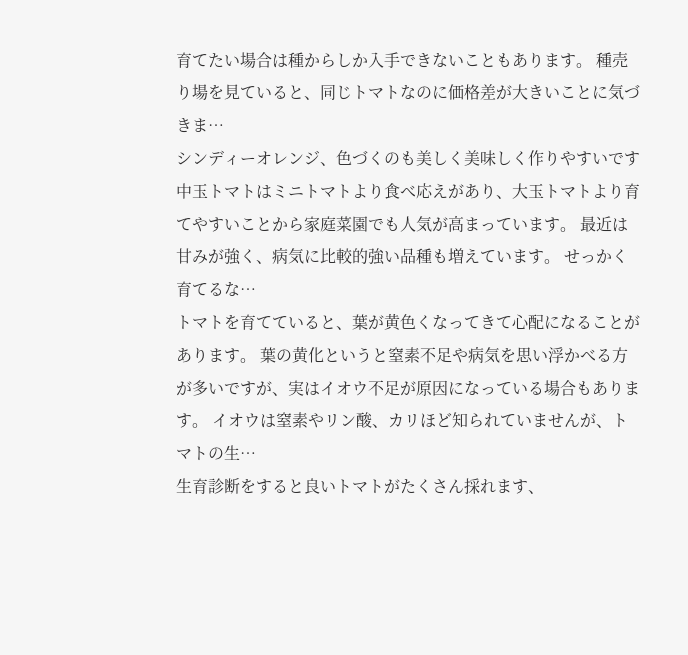育てたい場合は種からしか入手できないこともあります。 種売り場を見ていると、同じトマトなのに価格差が大きいことに気づきま…
シンディーオレンジ、色づくのも美しく美味しく作りやすいです 中玉トマトはミニトマトより食べ応えがあり、大玉トマトより育てやすいことから家庭菜園でも人気が高まっています。 最近は甘みが強く、病気に比較的強い品種も増えています。 せっかく育てるな…
トマトを育てていると、葉が黄色くなってきて心配になることがあります。 葉の黄化というと窒素不足や病気を思い浮かべる方が多いですが、実はイオウ不足が原因になっている場合もあります。 イオウは窒素やリン酸、カリほど知られていませんが、トマトの生…
生育診断をすると良いトマトがたくさん採れます、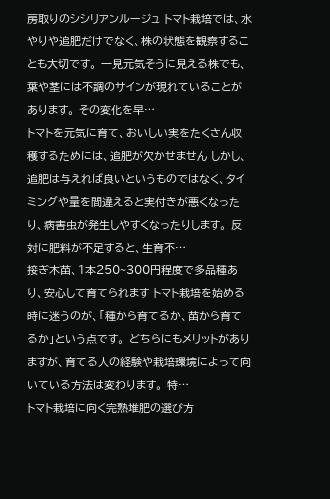房取りのシシリアンルージュ トマト栽培では、水やりや追肥だけでなく、株の状態を観察することも大切です。 一見元気そうに見える株でも、葉や茎には不調のサインが現れていることがあります。 その変化を早…
トマトを元気に育て、おいしい実をたくさん収穫するためには、追肥が欠かせません しかし、追肥は与えれば良いというものではなく、タイミングや量を間違えると実付きが悪くなったり、病害虫が発生しやすくなったりします。 反対に肥料が不足すると、生育不…
接ぎ木苗、1本250~300円程度で多品種あり、安心して育てられます トマト栽培を始める時に迷うのが、「種から育てるか、苗から育てるか」という点です。 どちらにもメリットがありますが、育てる人の経験や栽培環境によって向いている方法は変わります。 特…
トマト栽培に向く完熟堆肥の選び方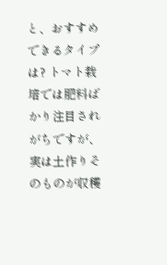と、おすすめできるタイプは? トマト栽培では肥料ばかり注目されがちですが、実は土作りそのものが収穫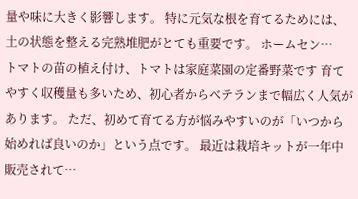量や味に大きく影響します。 特に元気な根を育てるためには、土の状態を整える完熟堆肥がとても重要です。 ホームセン…
トマトの苗の植え付け、トマトは家庭菜園の定番野菜です 育てやすく収穫量も多いため、初心者からベテランまで幅広く人気があります。 ただ、初めて育てる方が悩みやすいのが「いつから始めれば良いのか」という点です。 最近は栽培キットが一年中販売されて…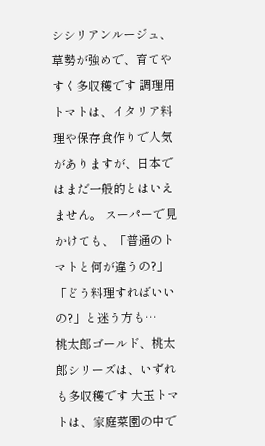シシリアンルージュ、草勢が強めで、育てやすく多収穫です 調理用トマトは、イタリア料理や保存食作りで人気がありますが、日本ではまだ一般的とはいえません。 スーパーで見かけても、「普通のトマトと何が違うの?」「どう料理すればいいの?」と迷う方も…
桃太郎ゴールド、桃太郎シリーズは、いずれも多収穫です 大玉トマトは、家庭菜園の中で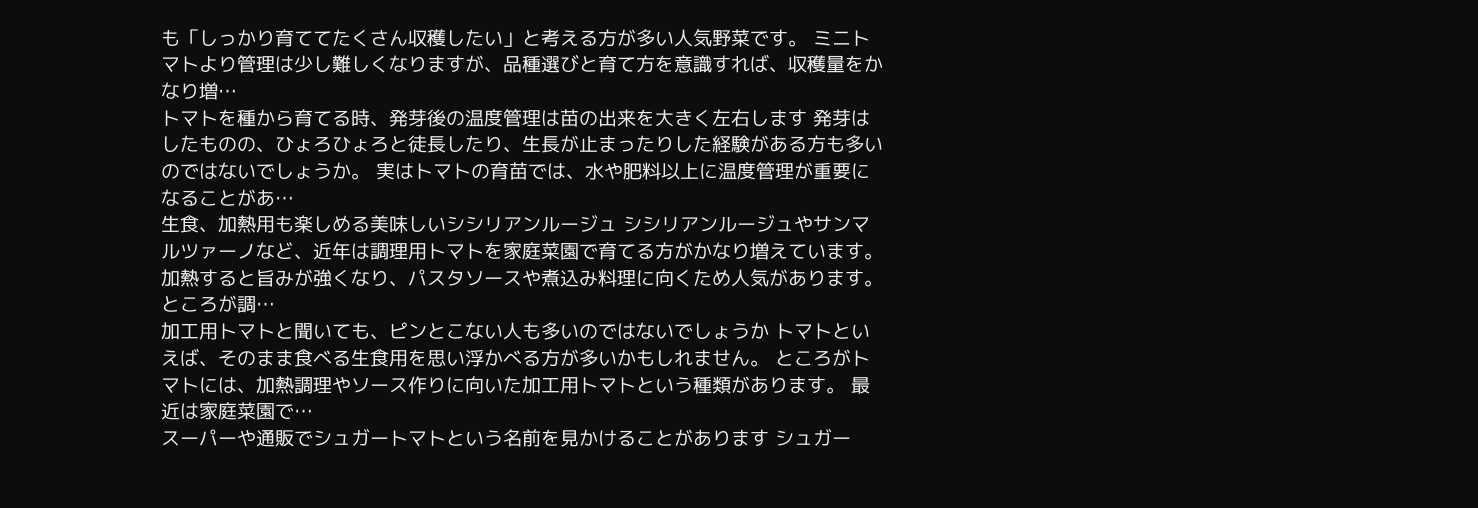も「しっかり育ててたくさん収穫したい」と考える方が多い人気野菜です。 ミニトマトより管理は少し難しくなりますが、品種選びと育て方を意識すれば、収穫量をかなり増…
トマトを種から育てる時、発芽後の温度管理は苗の出来を大きく左右します 発芽はしたものの、ひょろひょろと徒長したり、生長が止まったりした経験がある方も多いのではないでしょうか。 実はトマトの育苗では、水や肥料以上に温度管理が重要になることがあ…
生食、加熱用も楽しめる美味しいシシリアンルージュ シシリアンルージュやサンマルツァーノなど、近年は調理用トマトを家庭菜園で育てる方がかなり増えています。 加熱すると旨みが強くなり、パスタソースや煮込み料理に向くため人気があります。 ところが調…
加工用トマトと聞いても、ピンとこない人も多いのではないでしょうか トマトといえば、そのまま食べる生食用を思い浮かべる方が多いかもしれません。 ところがトマトには、加熱調理やソース作りに向いた加工用トマトという種類があります。 最近は家庭菜園で…
スーパーや通販でシュガートマトという名前を見かけることがあります シュガー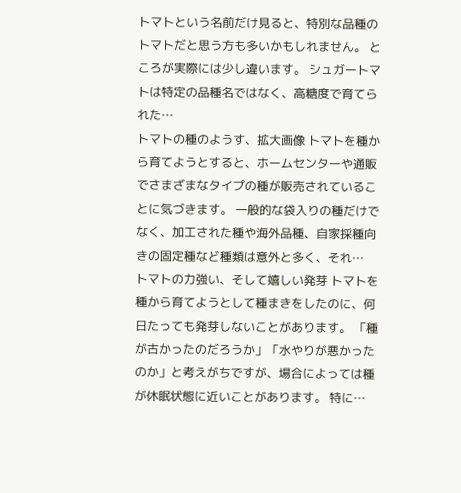トマトという名前だけ見ると、特別な品種のトマトだと思う方も多いかもしれません。 ところが実際には少し違います。 シュガートマトは特定の品種名ではなく、高糖度で育てられた…
トマトの種のようす、拡大画像 トマトを種から育てようとすると、ホームセンターや通販でさまざまなタイプの種が販売されていることに気づきます。 一般的な袋入りの種だけでなく、加工された種や海外品種、自家採種向きの固定種など種類は意外と多く、それ…
トマトの力強い、そして嬉しい発芽 トマトを種から育てようとして種まきをしたのに、何日たっても発芽しないことがあります。 「種が古かったのだろうか」「水やりが悪かったのか」と考えがちですが、場合によっては種が休眠状態に近いことがあります。 特に…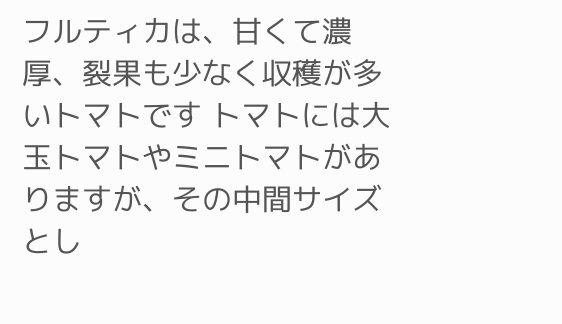フルティカは、甘くて濃厚、裂果も少なく収穫が多いトマトです トマトには大玉トマトやミニトマトがありますが、その中間サイズとし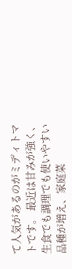て人気があるのがミディトマトです。 最近は甘みが強く、生食でも調理でも使いやすい品種が増え、家庭菜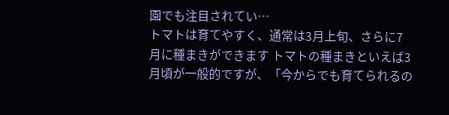園でも注目されてい…
トマトは育てやすく、通常は3月上旬、さらに7月に種まきができます トマトの種まきといえば3月頃が一般的ですが、「今からでも育てられるの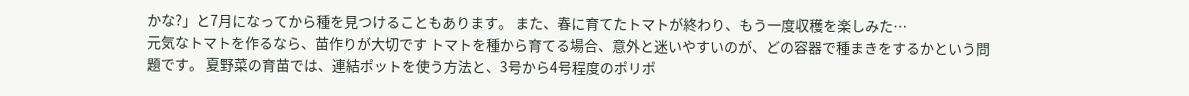かな?」と7月になってから種を見つけることもあります。 また、春に育てたトマトが終わり、もう一度収穫を楽しみた…
元気なトマトを作るなら、苗作りが大切です トマトを種から育てる場合、意外と迷いやすいのが、どの容器で種まきをするかという問題です。 夏野菜の育苗では、連結ポットを使う方法と、3号から4号程度のポリポ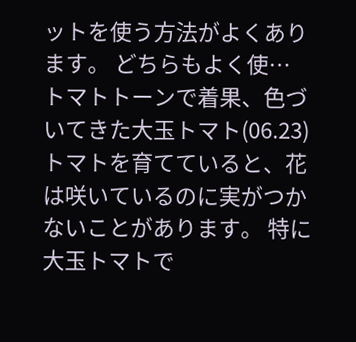ットを使う方法がよくあります。 どちらもよく使…
トマトトーンで着果、色づいてきた大玉トマト(06.23) トマトを育てていると、花は咲いているのに実がつかないことがあります。 特に大玉トマトで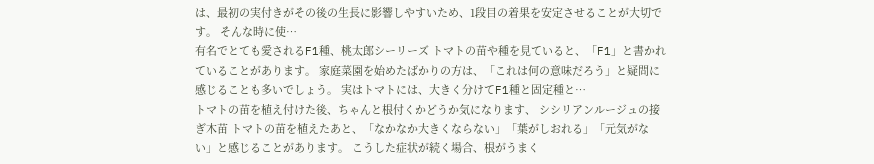は、最初の実付きがその後の生長に影響しやすいため、1段目の着果を安定させることが大切です。 そんな時に使…
有名でとても愛されるF1種、桃太郎シーリーズ トマトの苗や種を見ていると、「F1」と書かれていることがあります。 家庭菜園を始めたばかりの方は、「これは何の意味だろう」と疑問に感じることも多いでしょう。 実はトマトには、大きく分けてF1種と固定種と…
トマトの苗を植え付けた後、ちゃんと根付くかどうか気になります、 シシリアンルージュの接ぎ木苗 トマトの苗を植えたあと、「なかなか大きくならない」「葉がしおれる」「元気がない」と感じることがあります。 こうした症状が続く場合、根がうまく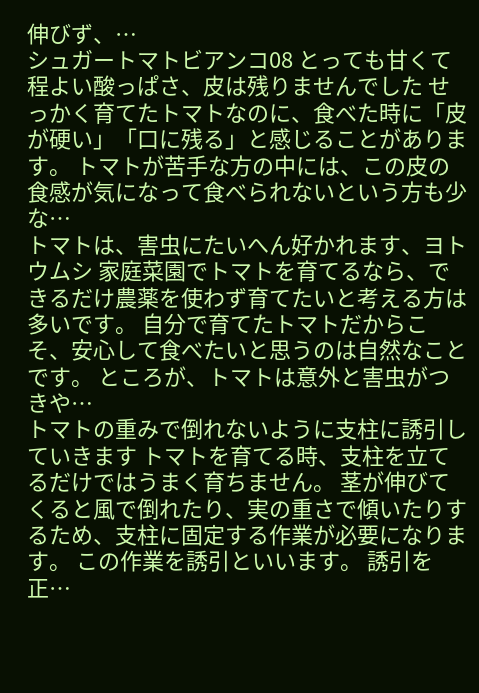伸びず、…
シュガートマトビアンコ08 とっても甘くて程よい酸っぱさ、皮は残りませんでした せっかく育てたトマトなのに、食べた時に「皮が硬い」「口に残る」と感じることがあります。 トマトが苦手な方の中には、この皮の食感が気になって食べられないという方も少な…
トマトは、害虫にたいへん好かれます、ヨトウムシ 家庭菜園でトマトを育てるなら、できるだけ農薬を使わず育てたいと考える方は多いです。 自分で育てたトマトだからこそ、安心して食べたいと思うのは自然なことです。 ところが、トマトは意外と害虫がつきや…
トマトの重みで倒れないように支柱に誘引していきます トマトを育てる時、支柱を立てるだけではうまく育ちません。 茎が伸びてくると風で倒れたり、実の重さで傾いたりするため、支柱に固定する作業が必要になります。 この作業を誘引といいます。 誘引を正…